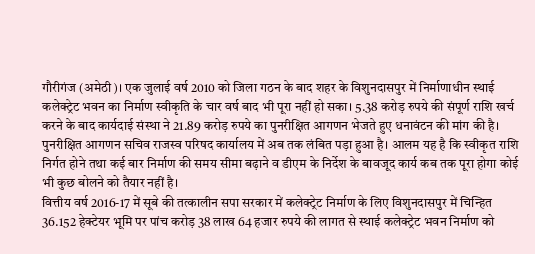गौरीगंज (अमेठी)। एक जुलाई वर्ष 2010 को जिला गठन के बाद शहर के विशुनदासपुर में निर्माणाधीन स्थाई कलेक्ट्रेट भवन का निर्माण स्वीकृति के चार वर्ष बाद भी पूरा नहीं हो सका। 5.38 करोड़ रुपये की संपूर्ण राशि खर्च करने के बाद कार्यदाई संस्था ने 21.89 करोड़ रुपये का पुनरीक्षित आगणन भेजते हुए धनावंटन की मांग की है।
पुनरीक्षित आगणन सचिव राजस्व परिषद कार्यालय में अब तक लंबित पड़ा हुआ है। आलम यह है कि स्वीकृत राशि निर्गत होने तथा कई बार निर्माण की समय सीमा बढ़ाने व डीएम के निर्देश के बावजूद कार्य कब तक पूरा होगा कोई भी कुछ बोलने को तैयार नहीं है।
वित्तीय वर्ष 2016-17 में सूबे की तत्कालीन सपा सरकार में कलेक्ट्रेट निर्माण के लिए विशुनदासपुर में चिन्हित 36.152 हेक्टेयर भूमि पर पांच करोड़ 38 लाख 64 हजार रुपये की लागत से स्थाई कलेक्ट्रेट भवन निर्माण को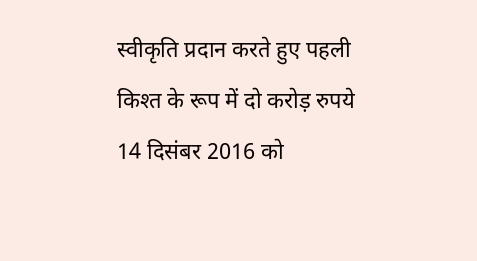स्वीकृति प्रदान करते हुए पहली किश्त के रूप में दो करोड़ रुपये 14 दिसंबर 2016 को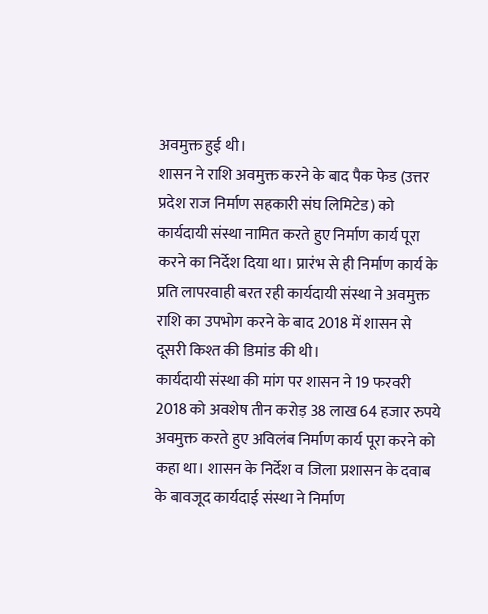अवमुक्त हुई थी।
शासन ने राशि अवमुक्त करने के बाद पैक फेड (उत्तर प्रदेश राज निर्माण सहकारी संघ लिमिटेड) को कार्यदायी संस्था नामित करते हुए निर्माण कार्य पूरा करने का निर्देश दिया था। प्रारंभ से ही निर्माण कार्य के प्रति लापरवाही बरत रही कार्यदायी संस्था ने अवमुक्त राशि का उपभोग करने के बाद 2018 में शासन से दूसरी किश्त की डिमांड की थी।
कार्यदायी संस्था की मांग पर शासन ने 19 फरवरी 2018 को अवशेष तीन करोड़ 38 लाख 64 हजार रुपये अवमुक्त करते हुए अविलंब निर्माण कार्य पूरा करने को कहा था। शासन के निर्देश व जिला प्रशासन के दवाब के बावजूद कार्यदाई संस्था ने निर्माण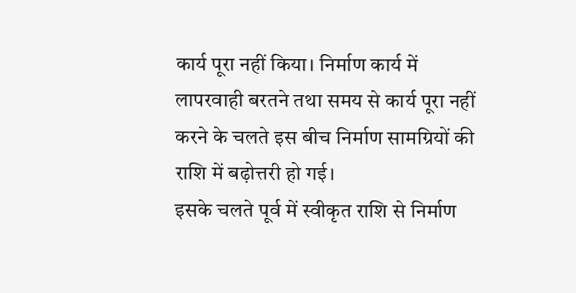कार्य पूरा नहीं किया। निर्माण कार्य में लापरवाही बरतने तथा समय से कार्य पूरा नहीं करने के चलते इस बीच निर्माण सामग्रियों की राशि में बढ़ोत्तरी हो गई।
इसके चलते पूर्व में स्वीकृत राशि से निर्माण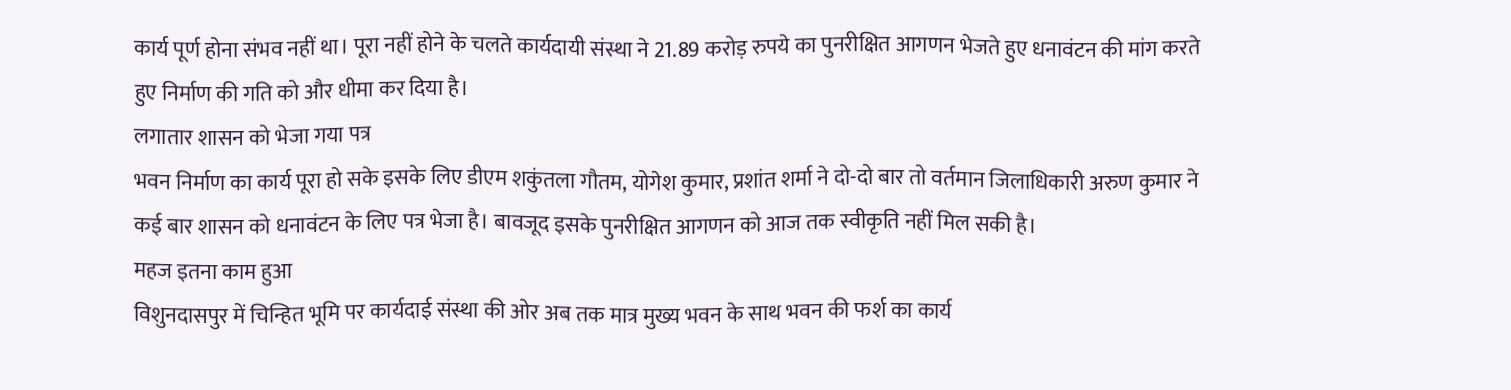कार्य पूर्ण होना संभव नहीं था। पूरा नहीं होने के चलते कार्यदायी संस्था ने 21.89 करोड़ रुपये का पुनरीक्षित आगणन भेजते हुए धनावंटन की मांग करते हुए निर्माण की गति को और धीमा कर दिया है।
लगातार शासन को भेजा गया पत्र
भवन निर्माण का कार्य पूरा हो सके इसके लिए डीएम शकुंतला गौतम, योगेश कुमार, प्रशांत शर्मा ने दो-दो बार तो वर्तमान जिलाधिकारी अरुण कुमार ने कई बार शासन को धनावंटन के लिए पत्र भेजा है। बावजूद इसके पुनरीक्षित आगणन को आज तक स्वीकृति नहीं मिल सकी है।
महज इतना काम हुआ
विशुनदासपुर में चिन्हित भूमि पर कार्यदाई संस्था की ओर अब तक मात्र मुख्य भवन के साथ भवन की फर्श का कार्य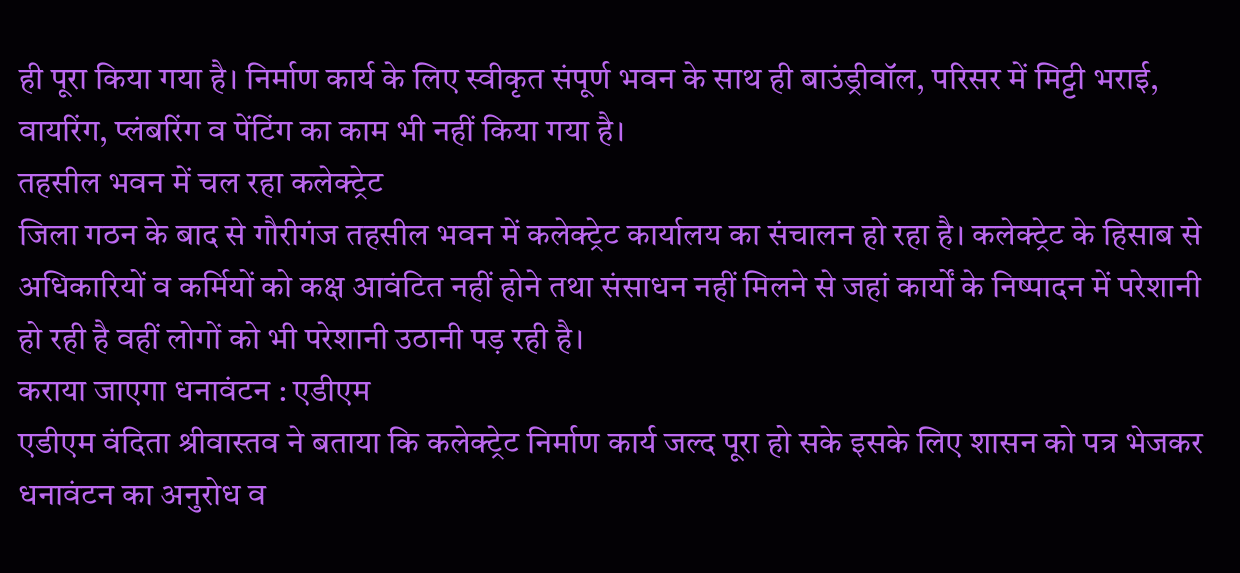ही पूरा किया गया है। निर्माण कार्य के लिए स्वीकृत संपूर्ण भवन के साथ ही बाउंड्रीवॉल, परिसर में मिट्टी भराई, वायरिंग, प्लंबरिंग व पेंटिंग का काम भी नहीं किया गया है।
तहसील भवन में चल रहा कलेक्ट्रेट
जिला गठन के बाद से गौरीगंज तहसील भवन में कलेक्ट्रेट कार्यालय का संचालन हो रहा है। कलेक्ट्रेट के हिसाब से अधिकारियों व कर्मियों को कक्ष आवंटित नहीं होने तथा संसाधन नहीं मिलने से जहां कार्यों के निष्पादन में परेशानी हो रही है वहीं लोगों को भी परेशानी उठानी पड़ रही है।
कराया जाएगा धनावंटन : एडीएम
एडीएम वंदिता श्रीवास्तव ने बताया कि कलेक्ट्रेट निर्माण कार्य जल्द पूरा हो सके इसके लिए शासन को पत्र भेजकर धनावंटन का अनुरोध व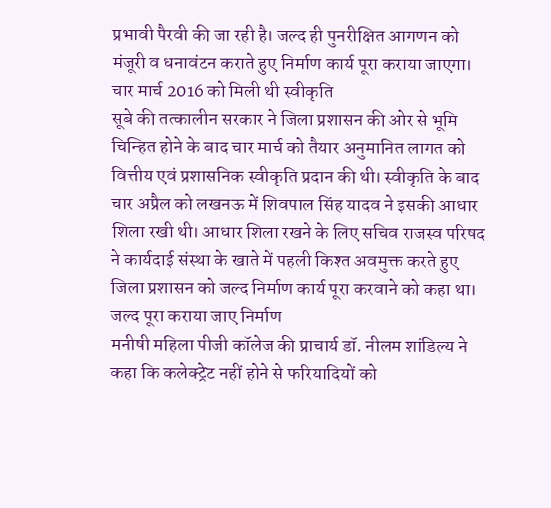प्रभावी पैरवी की जा रही है। जल्द ही पुनरीक्षित आगणन को मंजूरी व धनावंटन कराते हुए निर्माण कार्य पूरा कराया जाएगा।
चार मार्च 2016 को मिली थी स्वीकृति
सूबे की तत्कालीन सरकार ने जिला प्रशासन की ओर से भूमि चिन्हित होने के बाद चार मार्च को तैयार अनुमानित लागत को वित्तीय एवं प्रशासनिक स्वीकृति प्रदान की थी। स्वीकृति के बाद चार अप्रैल को लखनऊ में शिवपाल सिंह यादव ने इसकी आधार शिला रखी थी। आधार शिला रखने के लिए सचिव राजस्व परिषद ने कार्यदाई संस्था के खाते में पहली किश्त अवमुक्त करते हुए जिला प्रशासन को जल्द निर्माण कार्य पूरा करवाने को कहा था।
जल्द पूरा कराया जाए निर्माण
मनीषी महिला पीजी कॉलेज की प्राचार्य डॉ. नीलम शांडिल्य ने कहा कि कलेक्ट्रेट नहीं होने से फरियादियों को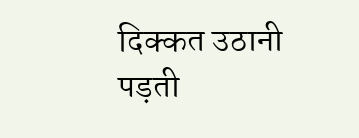दिक्कत उठानी पड़ती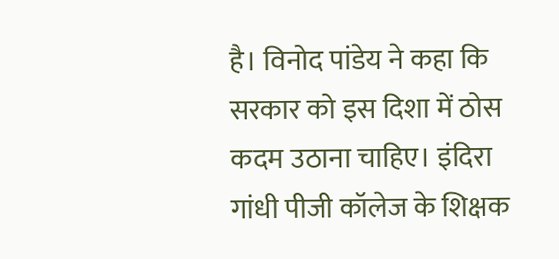है। विनोद पांडेय ने कहा कि सरकार को इस दिशा में ठोस कदम उठाना चाहिए। इंदिरा गांधी पीजी कॉलेज के शिक्षक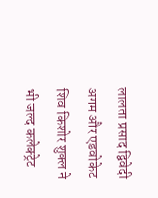लालता प्रसाद द्विवेदी अगम और एडवोकेट शिव किशोर शुक्ल ने भी जल्द कलेक्ट्रेट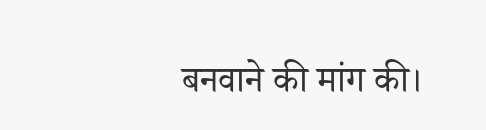बनवाने की मांग की।